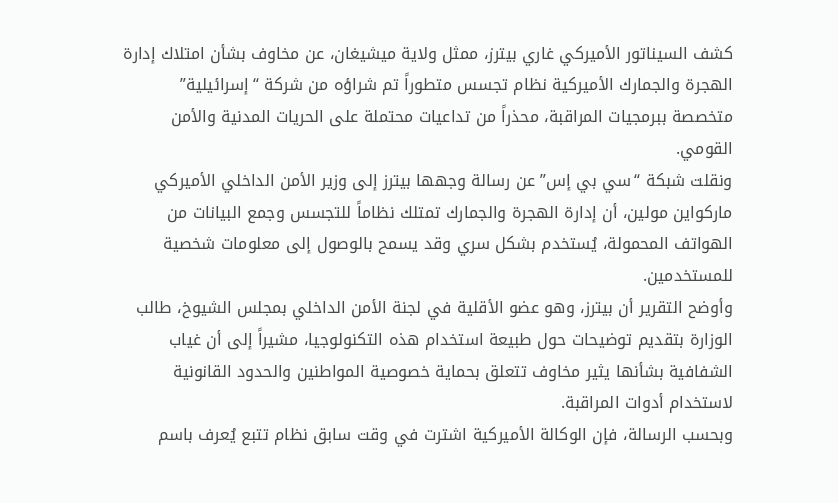كشف السيناتور الأميركي غاري بيترز، ممثل ولاية ميشيغان، عن مخاوف بشأن امتلاك إدارة الهجرة والجمارك الأميركية نظام تجسس متطوراً تم شراؤه من شركة “إسرائيلية” متخصصة ببرمجيات المراقبة، محذراً من تداعيات محتملة على الحريات المدنية والأمن القومي.
ونقلت شبكة “سي بي إس” عن رسالة وجهها بيترز إلى وزير الأمن الداخلي الأميركي ماركواين مولين، أن إدارة الهجرة والجمارك تمتلك نظاماً للتجسس وجمع البيانات من الهواتف المحمولة، يُستخدم بشكل سري وقد يسمح بالوصول إلى معلومات شخصية للمستخدمين.
وأوضح التقرير أن بيترز، وهو عضو الأقلية في لجنة الأمن الداخلي بمجلس الشيوخ، طالب الوزارة بتقديم توضيحات حول طبيعة استخدام هذه التكنولوجيا، مشيراً إلى أن غياب الشفافية بشأنها يثير مخاوف تتعلق بحماية خصوصية المواطنين والحدود القانونية لاستخدام أدوات المراقبة.
وبحسب الرسالة، فإن الوكالة الأميركية اشترت في وقت سابق نظام تتبع يُعرف باسم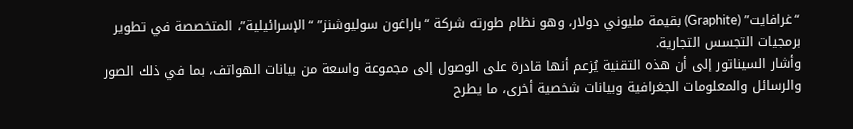“غرافايت” (Graphite) بقيمة مليوني دولار، وهو نظام طورته شركة “باراغون سوليوشنز” “الإسرائيلية”، المتخصصة في تطوير برمجيات التجسس التجارية.
وأشار السيناتور إلى أن هذه التقنية يُزعم أنها قادرة على الوصول إلى مجموعة واسعة من بيانات الهواتف، بما في ذلك الصور والرسائل والمعلومات الجغرافية وبيانات شخصية أخرى، ما يطرح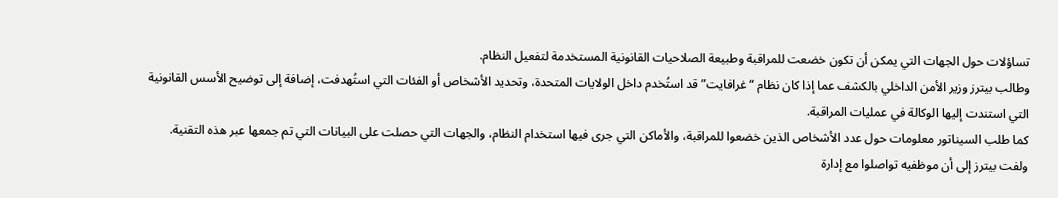تساؤلات حول الجهات التي يمكن أن تكون خضعت للمراقبة وطبيعة الصلاحيات القانونية المستخدمة لتفعيل النظام.
وطالب بيترز وزير الأمن الداخلي بالكشف عما إذا كان نظام “غرافايت” قد استُخدم داخل الولايات المتحدة، وتحديد الأشخاص أو الفئات التي استُهدفت، إضافة إلى توضيح الأسس القانونية التي استندت إليها الوكالة في عمليات المراقبة.
كما طلب السيناتور معلومات حول عدد الأشخاص الذين خضعوا للمراقبة، والأماكن التي جرى فيها استخدام النظام، والجهات التي حصلت على البيانات التي تم جمعها عبر هذه التقنية.
ولفت بيترز إلى أن موظفيه تواصلوا مع إدارة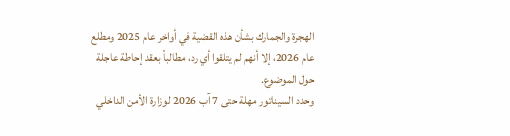الهجرة والجمارك بشأن هذه القضية في أواخر عام 2025 ومطلع عام 2026، إلا أنهم لم يتلقوا أي رد، مطالباً بعقد إحاطة عاجلة حول الموضوع.
وحدد السيناتور مهلة حتى 7 آب 2026 لوزارة الأمن الداخلي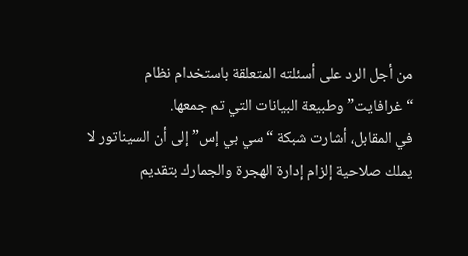من أجل الرد على أسئلته المتعلقة باستخدام نظام “غرافايت” وطبيعة البيانات التي تم جمعها.
في المقابل، أشارت شبكة “سي بي إس” إلى أن السيناتور لا يملك صلاحية إلزام إدارة الهجرة والجمارك بتقديم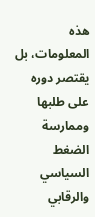هذه المعلومات، بل يقتصر دوره على طلبها وممارسة الضغط السياسي والرقابي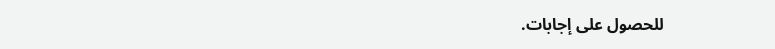للحصول على إجابات.